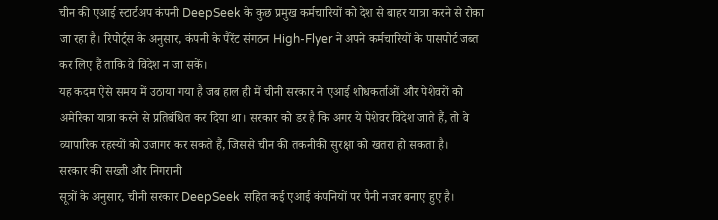चीन की एआई स्टार्टअप कंपनी DeepSeek के कुछ प्रमुख कर्मचारियों को देश से बाहर यात्रा करने से रोका जा रहा है। रिपोर्ट्स के अनुसार, कंपनी के पैरेंट संगठन High-Flyer ने अपने कर्मचारियों के पासपोर्ट जब्त कर लिए हैं ताकि वे विदेश न जा सकें।
यह कदम ऐसे समय में उठाया गया है जब हाल ही में चीनी सरकार ने एआई शोधकर्ताओं और पेशेवरों को अमेरिका यात्रा करने से प्रतिबंधित कर दिया था। सरकार को डर है कि अगर ये पेशेवर विदेश जाते हैं, तो वे व्यापारिक रहस्यों को उजागर कर सकते हैं, जिससे चीन की तकनीकी सुरक्षा को खतरा हो सकता है।
सरकार की सख्ती और निगरानी
सूत्रों के अनुसार, चीनी सरकार DeepSeek सहित कई एआई कंपनियों पर पैनी नजर बनाए हुए है।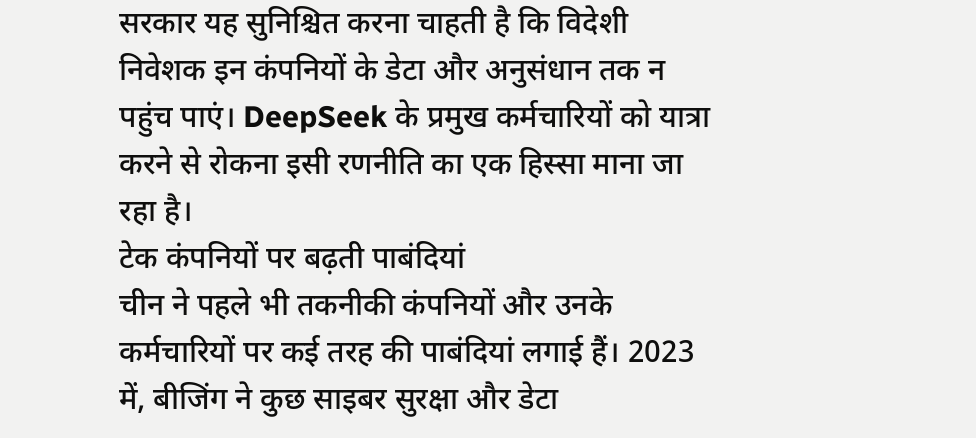सरकार यह सुनिश्चित करना चाहती है कि विदेशी निवेशक इन कंपनियों के डेटा और अनुसंधान तक न पहुंच पाएं। DeepSeek के प्रमुख कर्मचारियों को यात्रा करने से रोकना इसी रणनीति का एक हिस्सा माना जा रहा है।
टेक कंपनियों पर बढ़ती पाबंदियां
चीन ने पहले भी तकनीकी कंपनियों और उनके कर्मचारियों पर कई तरह की पाबंदियां लगाई हैं। 2023 में, बीजिंग ने कुछ साइबर सुरक्षा और डेटा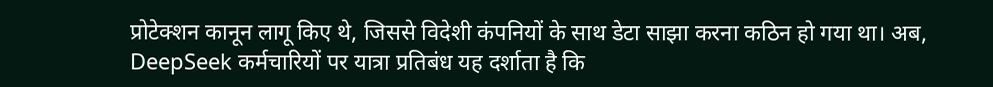प्रोटेक्शन कानून लागू किए थे, जिससे विदेशी कंपनियों के साथ डेटा साझा करना कठिन हो गया था। अब, DeepSeek कर्मचारियों पर यात्रा प्रतिबंध यह दर्शाता है कि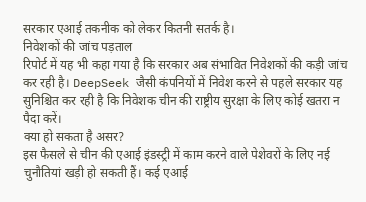सरकार एआई तकनीक को लेकर कितनी सतर्क है।
निवेशकों की जांच पड़ताल
रिपोर्ट में यह भी कहा गया है कि सरकार अब संभावित निवेशकों की कड़ी जांच कर रही है। DeepSeek जैसी कंपनियों में निवेश करने से पहले सरकार यह सुनिश्चित कर रही है कि निवेशक चीन की राष्ट्रीय सुरक्षा के लिए कोई खतरा न पैदा करें।
क्या हो सकता है असर?
इस फैसले से चीन की एआई इंडस्ट्री में काम करने वाले पेशेवरों के लिए नई चुनौतियां खड़ी हो सकती हैं। कई एआई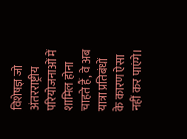विशेषज्ञ जो अंतरराष्ट्रीय परियोजनाओं में शामिल होना चाहते हैं, वे अब यात्रा प्रतिबंधों के कारण ऐसा नहीं कर पाएंगे।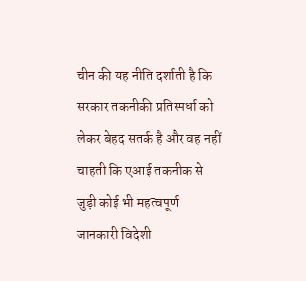चीन की यह नीति दर्शाती है कि सरकार तकनीकी प्रतिस्पर्धा को लेकर बेहद सतर्क है और वह नहीं चाहती कि एआई तकनीक से जुड़ी कोई भी महत्वपूर्ण जानकारी विदेशी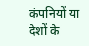कंपनियों या देशों के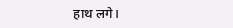हाथ लगे।